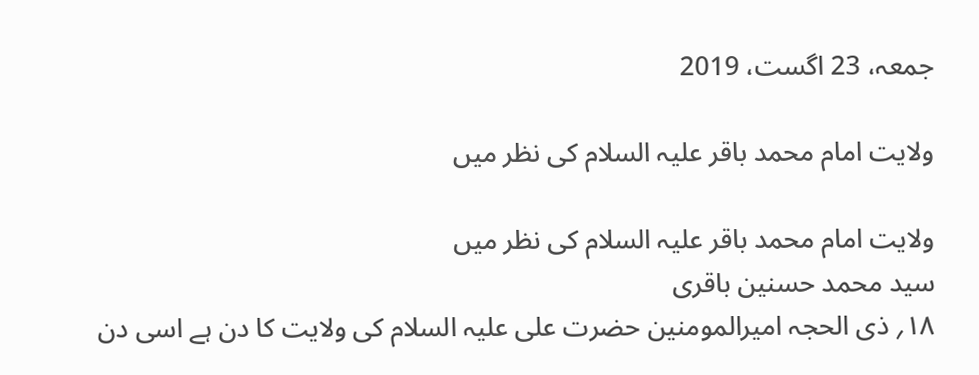جمعہ، 23 اگست، 2019

ولایت امام محمد باقر علیہ السلام کی نظر میں

ولایت امام محمد باقر علیہ السلام کی نظر میں
سید محمد حسنین باقری
۱۸؍ ذی الحجہ امیرالمومنین حضرت علی علیہ السلام کی ولایت کا دن ہے اسی دن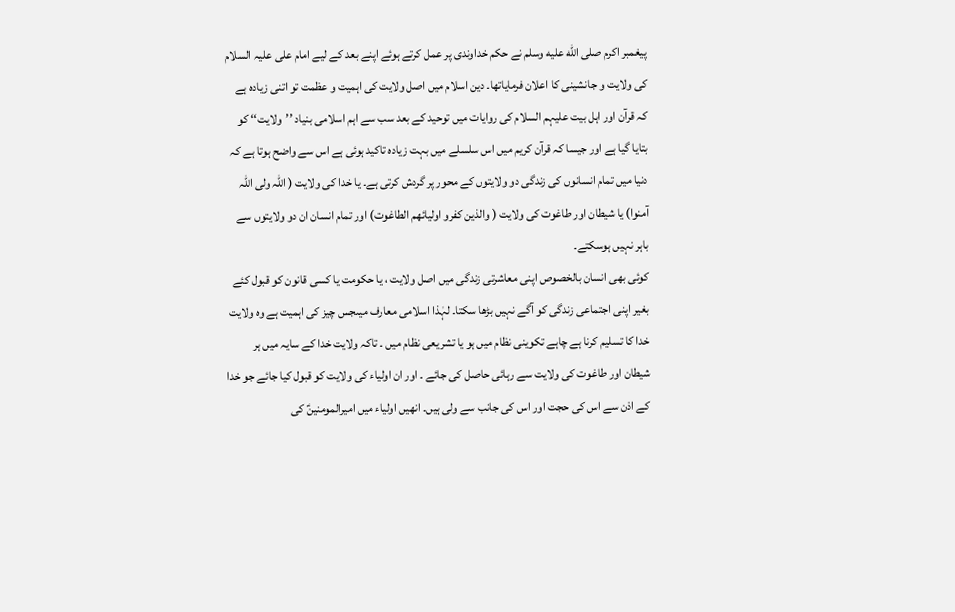پیغمبر اکرم صلى الله عليه وسلم نے حکم خداوندی پر عمل کرتے ہوئے اپنے بعد کے لیے امام علی علیہ السلام کی ولایت و جانشینی کا اعلان فرمایاتھا۔ دین اسلام میں اصل ولایت کی اہمیت و عظمت تو اتنی زیادہ ہے کہ قرآن اور اہل بیت علیہم السلام کی روایات میں توحید کے بعد سب سے اہم اسلامی بنیاد ’’ولایت‘‘ کو بتایا گیا ہے اور جیسا کہ قرآن کریم میں اس سلسلے میں بہت زیادہ تاکید ہوئی ہے اس سے واضح ہوتا ہے کہ دنیا میں تمام انسانوں کی زندگی دو ولایتوں کے محور پر گردش کرتی ہے۔ یا خدا کی ولایت ( اللہ ولی اللہ آمنوا) یا شیطان اور طاغوت کی ولایت ( والذین کفرو اولیائھم الطاغوت) اور تمام انسان ان دو ولایتوں سے باہر نہیں ہوسکتے۔
کوئی بھی انسان بالخصوص اپنی معاشرتی زندگی میں اصل ولایت ، یا حکومت یا کسی قانون کو قبول کئے بغیر اپنی اجتماعی زندگی کو آگے نہیں بڑھا سکتا۔ لہٰذا اسلامی معارف میںجس چیز کی اہمیت ہے وہ ولایت خدا کا تسلیم کرنا ہے چاہے تکوینی نظام میں ہو یا تشریعی نظام میں ۔ تاکہ ولایت خدا کے سایہ میں ہر شیطان اور طاغوت کی ولایت سے رہائی حاصل کی جائے ۔ اور ان اولیاء کی ولایت کو قبول کیا جائے جو خدا کے اذن سے اس کی حجت اور اس کی جانب سے ولی ہیں۔ انھیں اولیاء میں امیرالمومنینؑ کی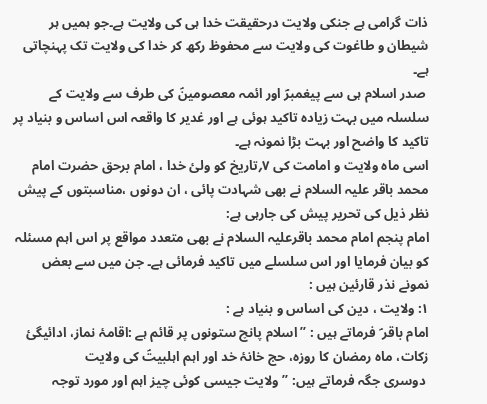ذات گرامی ہے جنکی ولایت درحقیقت خدا ہی کی ولایت ہے۔جو ہمیں ہر شیطان و طاغوت کی ولایت سے محفوظ رکھ کر خدا کی ولایت تک پہنچاتی ہے۔
 صدر اسلام ہی سے پیغمبرؐ اور ائمہ معصومینؑ کی طرف سے ولایت کے سلسلہ میں بہت زیادہ تاکید ہوئی ہے اور غدیر کا واقعہ اس اساس و بنیاد پر تاکید کا واضح اور بہت بڑا نمونہ ہے۔
اسی ماہ ولایت و امامت کی ۷؍تاریخ کو ولیٔ خدا ، امام برحق حضرت امام محمد باقر علیہ السلام نے بھی شہادت پائی ، ان دونوں ،مناسبتوں کے پیش نظر ذیل کی تحریر پیش کی جارہی ہے:
امام پنجم امام محمد باقرعلیہ السلام نے بھی متعدد مواقع پر اس اہم مسئلہ کو بیان فرمایا اور اس سلسلے میں تاکید فرمائی ہے۔ جن میں سے بعض نمونے نذر قارئین ہیں :
۱: ولایت ، دین کی اساس و بنیاد ہے :
امام باقر ؑ فرماتے ہیں : ’’اسلام پانچ ستونوں پر قائم ہے :اقامۂ نماز، ادائیگیٔ زکات، ماہ رمضان کا روزہ، حج خانۂ خد اور اہم اہلبیتؑ کی ولایت
 دوسری جگہ فرماتے ہیں: ’’ولایت جیسی کوئی چیز اہم اور مورد توجہ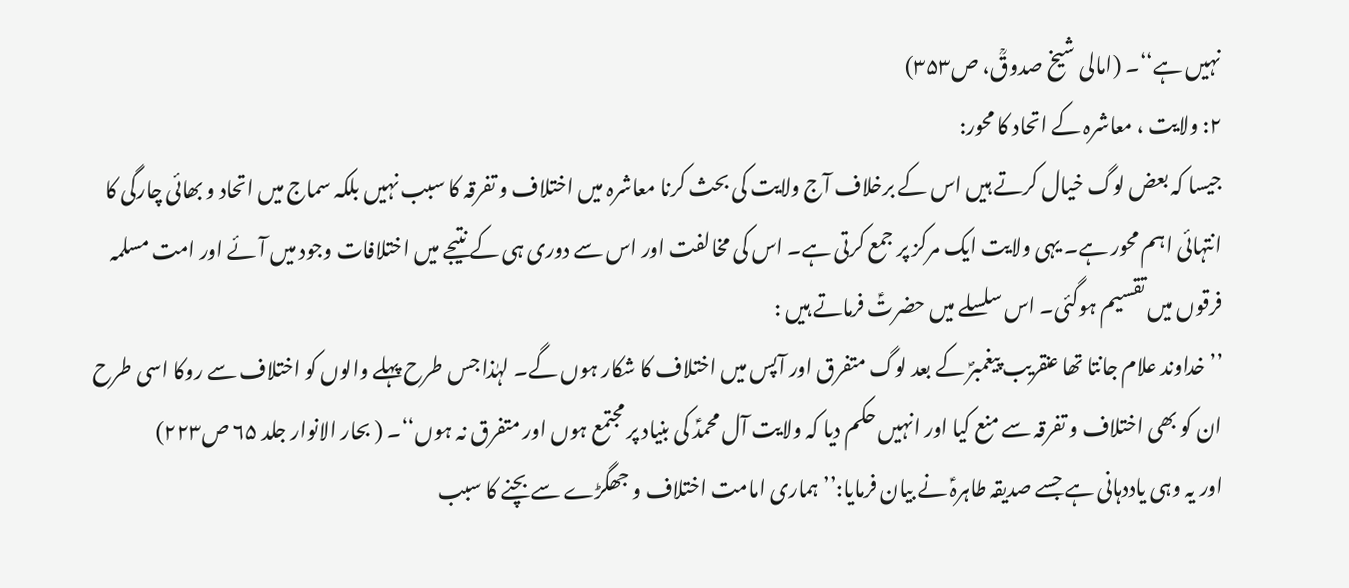نہیں ہے‘‘۔ (امالی شیخ صدوقؒ، ص۳۵۳)
۲: ولایت ، معاشرہ کے اتحاد کا محور:
جیسا کہ بعض لوگ خیال کرتے ہیں اس کے برخلاف آج ولایت کی بحث کرنا معاشرہ میں اختلاف و تفرقہ کا سبب نہیں بلکہ سماج میں اتحاد و بھائی چارگی کا انتہائی اہم محور ہے۔ یہی ولایت ایک مرکز پر جمع کرتی ہے۔ اس کی مخالفت اور اس سے دوری ہی کے نتیجے میں اختلافات وجود میں آئے اور امت مسلمہ فرقوں میں تقسیم ہوگئی۔ اس سلسلے میں حضرتؑ فرماتے ہیں :
’’ خداوند علام جانتا تھا عنقریب پیغمبرؐ کے بعد لوگ متفرق اور آپس میں اختلاف کا شکار ہوں گے۔ لہٰذا جس طرح پہلے والوں کو اختلاف سے روکا اسی طرح ان کو بھی اختلاف و تفرقہ سے منع کیا اور انہیں حکم دیا کہ ولایت آل محمدؑ کی بنیاد پر مجتمع ہوں اور متفرق نہ ہوں‘‘۔ ( بحار الانوار جلد ۶۵ ص۲۲۳)
اور یہ وہی یاددہانی ہے جسے صدیقہ طاہرہؑ نے بیان فرمایا:’’ ہماری امامت اختلاف و جھگڑے سے بچنے کا سبب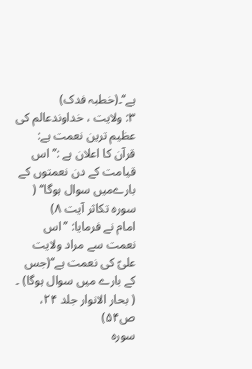ہے‘‘۔(خطبہ فدک)
۳: ولایت ، خداوندعالم کی عظیم ترین نعمت ہے:
قرآن کا اعلان ہے :’’ اس قیامت کے دن نعمتوں کے بارےمیں سوال ہوگا‘‘ ( سورہ تکاثر آیت ۸)
امام نے فرمایا: ’’اس نعمت سے مراد ولایت علیؑ کی نعمت ہے‘‘(جس کے بارے میں سوال ہوگا) ۔ ( بحار الانوار جلد ۲۴، ص۵۴)
سورہ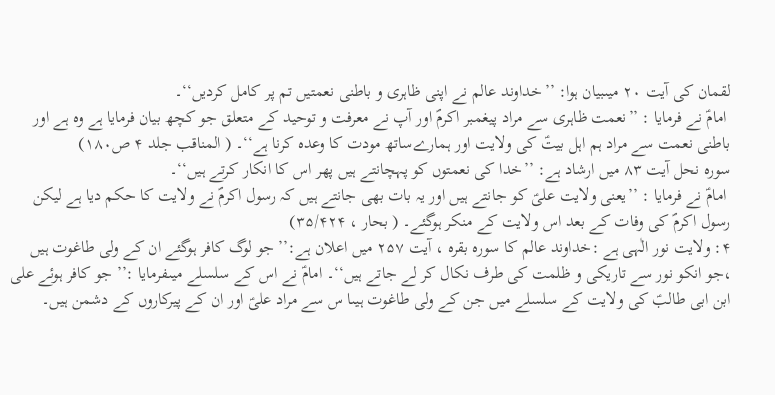لقمان کی آیت ۲۰ میںبیان ہوا: ’’خداوند عالم نے اپنی ظاہری و باطنی نعمتیں تم پر کامل کردیں‘‘۔
 امامؑ نے فرمایا : ’’نعمت ظاہری سے مراد پیغمبر اکرمؐ اور آپ نے معرفت و توحید کے متعلق جو کچھ بیان فرمایا ہے وہ ہے اور باطنی نعمت سے مراد ہم اہل بیتؑ کی ولایت اور ہمارےساتھ مودت کا وعدہ کرنا ہے‘‘۔ ( المناقب جلد ۴ ص۱۸۰)
سورہ نحل آیت ۸۳ میں ارشاد ہے: ’’خدا کی نعمتوں کو پہچانتے ہیں پھر اس کا انکار کرتے ہیں‘‘۔
 امامؑ نے فرمایا : ’’یعنی ولایت علیؑ کو جانتے ہیں اور یہ بات بھی جانتے ہیں کہ رسول اکرمؐ نے ولایت کا حکم دیا ہے لیکن رسول اکرمؐ کی وفات کے بعد اس ولایت کے منکر ہوگئے۔ ( بحار ، ۳۵/۴۲۴)
۴: ولایت نور الٰہی ہے :خداوند عالم کا سورہ بقرہ ، آیت ۲۵۷ میں اعلان ہے:’’ جو لوگ کافر ہوگئے ان کے ولی طاغوت ہیں ،جو انکو نور سے تاریکی و ظلمت کی طرف نکال کر لے جاتے ہیں‘‘۔ امامؑ نے اس کے سلسلے میںفرمایا :’’ جو کافر ہوئے علی ابن ابی طالبؑ کی ولایت کے سلسلے میں جن کے ولی طاغوت ہیںا س سے مراد علیؑ اور ان کے پیرکاروں کے دشمن ہیں۔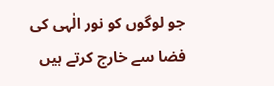جو لوگوں کو نور الٰہی کی فضا سے خارج کرتے ہیں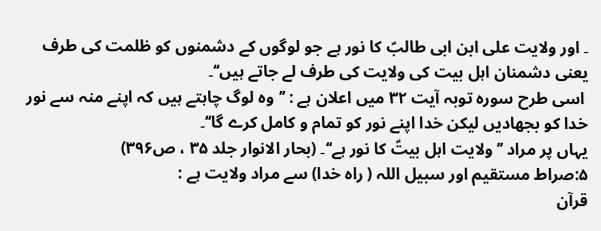۔ اور ولایت علی ابن ابی طالبؑ کا نور ہے جو لوگوں کے دشمنوں کو ظلمت کی طرف یعنی دشمنان اہل بیت کی ولایت کی طرف لے جاتے ہیں‘‘۔
 اسی طرح سورہ توبہ آیت ۳۲ میں اعلان ہے : ’’وہ لوگ چاہتے ہیں کہ اپنے منہ سے نور خدا کو بجھادیں لیکن خدا اپنے نور کو تمام و کامل کرے گا‘‘۔
یہاں پر مراد ’’ولایت اہل بیتؑ کا نور ہے‘‘۔ (بحار الانوار جلد ۳۵ ، ص۳۹۶)
۵:صراط مستقیم اور سبیل اللہ ( راہ خدا) سے مراد ولایت ہے :
قرآن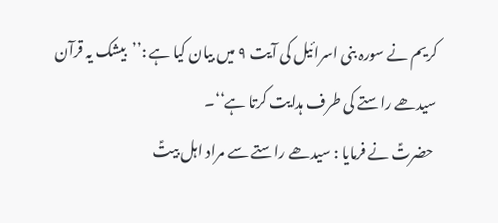کریم نے سورہ بنی اسرائیل کی آیت ۹ میں بیان کیا ہے :’’بیشک یہ قرآن سیدھے راستے کی طرف ہدایت کرتا ہے‘‘۔
 حضرتؑ نے فرمایا : سیدھے راستے سے مراد اہل بیتؑ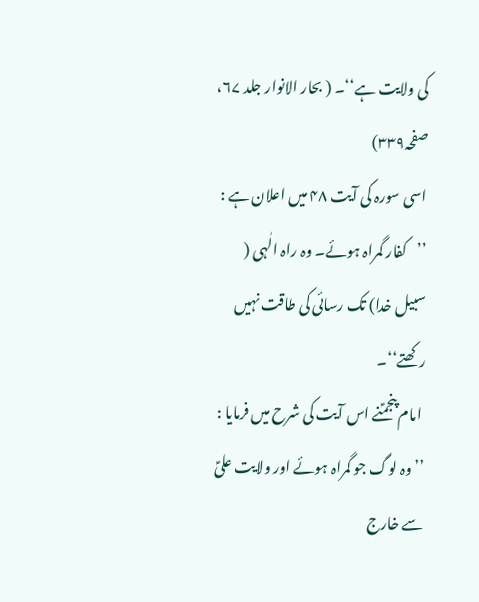کی ولایت ہے‘‘۔ ( بحار الانوار جلد ۶۷، صفحہ۳۳۹)
اسی سورہ کی آیت ۴۸ میں اعلان ہے : ’’کفار گمراہ ہوئے۔ وہ راہ الٰہی ( سبیل خدا) تک رسائی کی طاقت نہیں رکھتے‘‘۔
 امام پنجمؑنے اس آیت کی شرح میں فرمایا : ’’وہ لوگ جو گمراہ ہوئے اور ولایت علیؑ سے خارج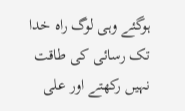ہوگئے وہی لوگ راہ خدا تک رسائی کی طاقت نہیں رکھتے اور علی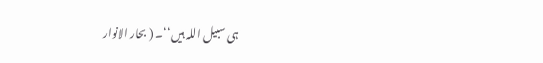ہی سبیل اللہ ہیں‘‘۔ ( بحار الانوار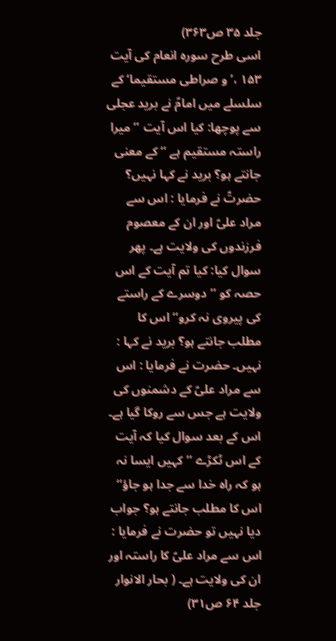جلد ۳۵ ص۳۶۳)
اسی طرح سورہ انعام کی آیت ۱۵۳ ،’ و صراطی مستقیما‘ کے سلسلے میں امامؑ نے برید عجلی سے پوچھا: کیا اس آیت ’’ میرا راستہ مستقیم ہے ‘‘ کے معنی جانتے ہو؟ برید نے کہا نہیں؟ حضرتؑ نے فرمایا : اس سے مراد علیؑ اور ان کے معصوم فرزندوں کی ولایت ہے۔ پھر سوال کیا: کیا تم آیت کے اس حصہ کو ’’ دوسرے کے راستے کی پیروی نہ کرو‘‘ اس کا مطلب جانتے ہو؟ برید نے کہا : نہیں۔ حضرت نے فرمایا : اس سے مراد علیؑ کے دشمنوں کی ولایت ہے جس سے روکا گیا ہے۔ اس کے بعد سوال کیا کہ آیت کے اس ٹکڑے ’’ کہیں ایسا نہ ہو کہ راہ خدا سے جدا ہو جاؤ‘‘ اس کا مطلب جانتے ہو؟ جواب دیا نہیں تو حضرت نے فرمایا : اس سے مراد علیؑ کا راستہ اور ان کی ولایت ہے۔ ( بحار الانوار جلد ۶۴ ص۳۱)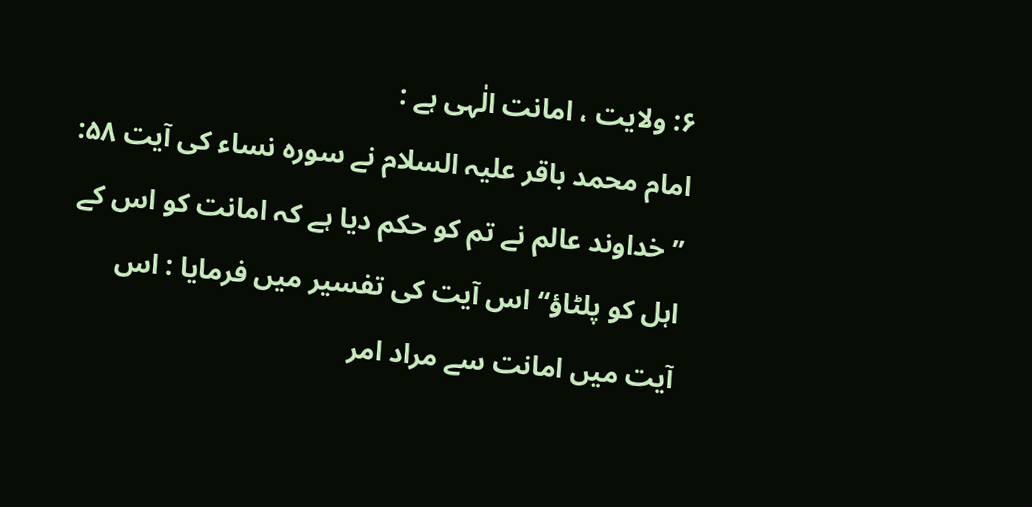۶: ولایت ، امانت الٰہی ہے :
امام محمد باقر علیہ السلام نے سورہ نساء کی آیت ۵۸: ’’ خداوند عالم نے تم کو حکم دیا ہے کہ امانت کو اس کے اہل کو پلٹاؤ‘‘ اس آیت کی تفسیر میں فرمایا : اس آیت میں امانت سے مراد امر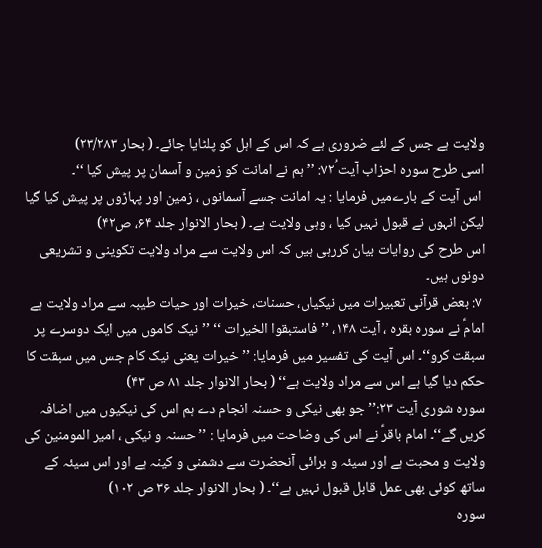ولایت ہے جس کے لئے ضروری ہے کہ اس کے اہل کو پلٹایا جائے۔ ( بحار ۲۳/۲۸۳)
اسی طرح سورہ احزاب آیت ۷۲ُ: ’’ ہم نے امانت کو زمین و آسمان پر پیش کیا ‘‘۔
 اس آیت کے بارےمیں فرمایا : یہ امانت جسے آسمانوں ، زمین اور پہاڑوں پر پیش کیا گیا لیکن انہوں نے قبول نہیں کیا ، وہی ولایت ہے۔ ( بحار الانوار جلد ۶۴، ص۴۲)
اس طرح کی روایات بیان کررہی ہیں کہ اس ولایت سے مراد ولایت تکوینی و تشریعی دونوں ہیں۔
 ۷: بعض قرآنی تعبیرات میں نیکیاں، حسنات، خیرات اور حیات طیبہ سے مراد ولایت ہے
امامؑ نے سورہ بقرہ ، آیت ۱۴۸، ’’فاستبقوا الخیرات ‘‘ ’’نیک کاموں میں ایک دوسرے پر سبقت کرو‘‘۔ اس آیت کی تفسیر میں فرمایا: ’’خیرات یعنی نیک کام جس میں سبقت کا حکم دیا گیا ہے اس سے مراد ولایت ہے‘‘ ( بحار الانوار جلد ۸۱ ص ۴۳)
سورہ شوری آیت ۲۳:’’ جو بھی نیکی و حسنہ انجام دے ہم اس کی نیکیوں میں اضافہ کریں گے‘‘۔ امام باقرؑ نے اس کی وضاحت میں فرمایا : ’’حسنہ و نیکی ، امیر المومنین کی ولایت و محبت ہے اور سیئہ و برائی آنحضرت سے دشمنی و کینہ ہے اور اس سیئہ کے ساتھ کوئی بھی عمل قابل قبول نہیں ہے‘‘۔ ( بحار الانوار جلد ۳۶ ص ۱۰۲)
سورہ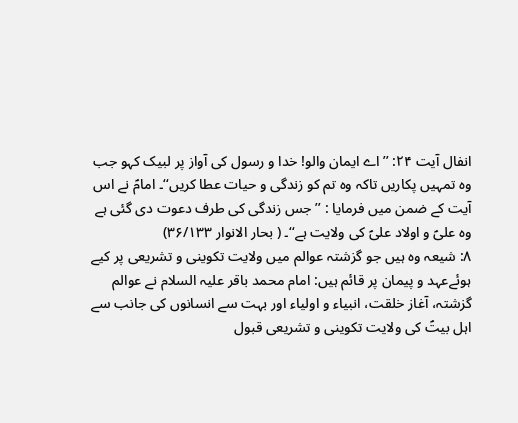انفال آیت ۲۴: ’’اے ایمان والو! خدا و رسول کی آواز پر لبیک کہو جب وہ تمہیں پکاریں تاکہ وہ تم کو زندگی و حیات عطا کریں‘‘۔ امامؑ نے اس آیت کے ضمن میں فرمایا : ’’ جس زندگی کی طرف دعوت دی گئی ہے وہ علیؑ و اولاد علیؑ کی ولایت ہے‘‘۔ ( بحار الانوار ۳۶/۱۳۳)
۸: شیعہ وہ ہیں جو گزشتہ عوالم میں ولایت تکوینی و تشریعی پر کیے ہوئےعہد و پیمان پر قائم ہیں: امام محمد باقر علیہ السلام نے عوالم گزشتہ، آغاز خلقت، انبیاء و اولیاء اور بہت سے انسانوں کی جانب سے اہل بیتؑ کی ولایت تکوینی و تشریعی قبول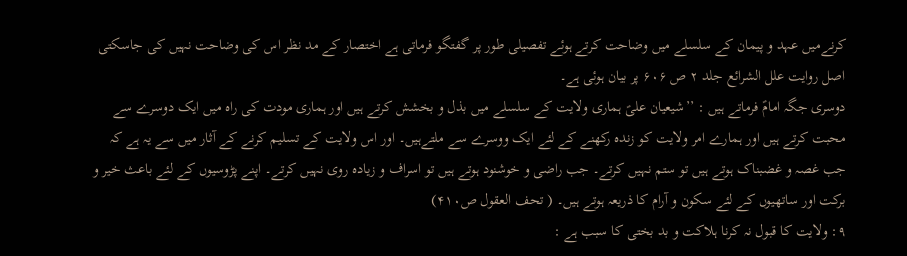کرنےمیں عہد و پیمان کے سلسلے میں وضاحت کرتے ہوئے تفصیلی طور پر گفتگو فرماتی ہے اختصار کے مد نظر اس کی وضاحت نہیں کی جاسکتی اصل روایت علل الشرائع جلد ۲ ص ۶۰۶ پر بیان ہوئی ہے۔
دوسری جگہ امامؑ فرماتے ہیں : ’’شیعیان علیؑ ہماری ولایت کے سلسلے میں بذل و بخشش کرتے ہیں اور ہماری مودت کی راہ میں ایک دوسرے سے محبت کرتے ہیں اور ہمارے امر ولایت کو زندہ رکھنے کے لئے ایک ووسرے سے ملتےہیں۔ اور اس ولایت کے تسلیم کرنے کے آثار میں سے یہ ہے کہ جب غصہ و غضبناک ہوتے ہیں تو ستم نہیں کرتے۔ جب راضی و خوشنود ہوتے ہیں تو اسراف و زیادہ روی نہیں کرتے۔ اپنے پڑوسیوں کے لئے باعث خیر و برکت اور ساتھیوں کے لئے سکون و آرام کا ذریعہ ہوتے ہیں۔ ( تحف العقول ص۴۱۰)
۹: ولایت کا قبول نہ کرنا ہلاکت و بد بختی کا سبب ہے :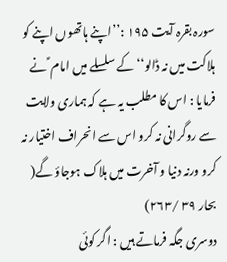سورہ بقرہ آیت ۱۹۵ :’’اپنے ہاتھوں اپنے کو ہلاکت میں نہ ڈالو‘‘ کے سلسلے میں امام ؑ نے فرمایا : اس کا مطلب یہ ہے کہ ہماری ولایت سے روگرانی نہ کرو اس سے انحراف اختیار نہ کرو ورنہ دنیا و آخرت میں ہلاک ہوجاؤ گے( بحار ۳۹ /۲۶۳)
دوسری جگہ فرماتے ہیں : اگر کوئی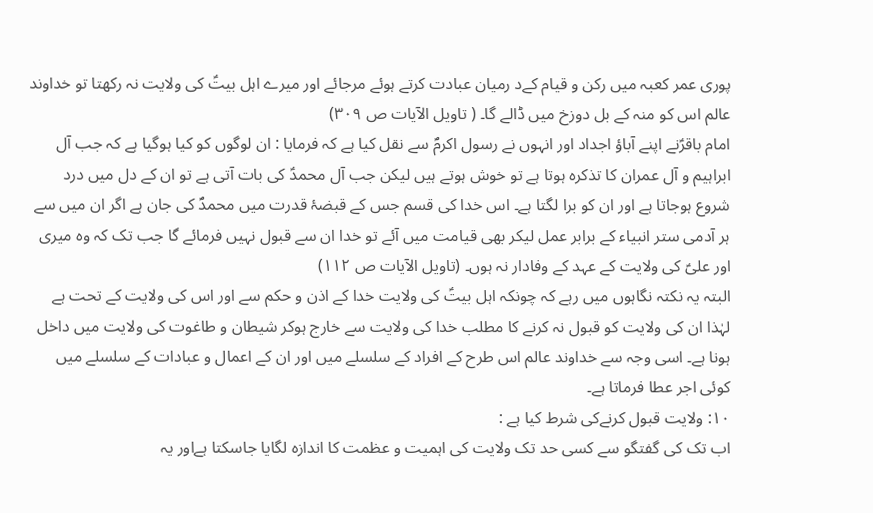پوری عمر کعبہ میں رکن و قیام کےد رمیان عبادت کرتے ہوئے مرجائے اور میرے اہل بیتؑ کی ولایت نہ رکھتا تو خداوند عالم اس کو منہ کے بل دوزخ میں ڈالے گا۔ ( تاویل الآیات ص ۳۰۹)
امام باقرؑنے اپنے آباؤ اجداد اور انہوں نے رسول اکرمؐ سے نقل کیا ہے کہ فرمایا : ان لوگوں کو کیا ہوگیا ہے کہ جب آل ابراہیم و آل عمران کا تذکرہ ہوتا ہے تو خوش ہوتے ہیں لیکن جب آل محمدؑ کی بات آتی ہے تو ان کے دل میں درد شروع ہوجاتا ہے اور ان کو برا لگتا ہے۔ اس خدا کی قسم جس کے قبضۂ قدرت میں محمدؐ کی جان ہے اگر ان میں سے ہر آدمی ستر انبیاء کے برابر عمل لیکر بھی قیامت میں آئے تو خدا ان سے قبول نہیں فرمائے گا جب تک کہ وہ میری اور علیؑ کی ولایت کے عہد کے وفادار نہ ہوں۔ (تاویل الآیات ص ۱۱۲)
البتہ یہ نکتہ نگاہوں میں رہے کہ چونکہ اہل بیتؑ کی ولایت خدا کے اذن و حکم سے اور اس کی ولایت کے تحت ہے لہٰذا ان کی ولایت کو قبول نہ کرنے کا مطلب خدا کی ولایت سے خارج ہوکر شیطان و طاغوت کی ولایت میں داخل ہونا ہے۔ اسی وجہ سے خداوند عالم اس طرح کے افراد کے سلسلے میں اور ان کے اعمال و عبادات کے سلسلے میں کوئی اجر عطا فرماتا ہے۔
۱۰: ولایت قبول کرنےکی شرط کیا ہے :
اب تک کی گفتگو سے کسی حد تک ولایت کی اہمیت و عظمت کا اندازہ لگایا جاسکتا ہےاور یہ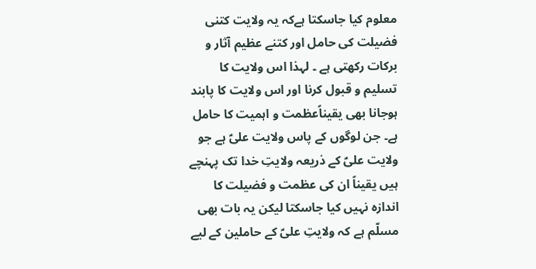معلوم کیا جاسکتا ہےکہ یہ ولایت کتنی فضیلت کی حامل اور کتنے عظیم آثار و برکات رکھتی ہے ۔ لہذا اس ولایت کا تسلیم و قبول کرنا اور اس ولایت کا پابند ہوجانا بھی یقیناًعظمت و اہمیت کا حامل ہے۔ جن لوگوں کے پاس ولایت علیؑ ہے جو ولایت علیؑ کے ذریعہ ولایتِ خدا تک پہنچے ہیں یقیناً ان کی عظمت و فضیلت کا اندازہ نہیں کیا جاسکتا لیکن یہ بات بھی مسلّم ہے کہ ولایتِ علیؑ کے حاملین کے لیے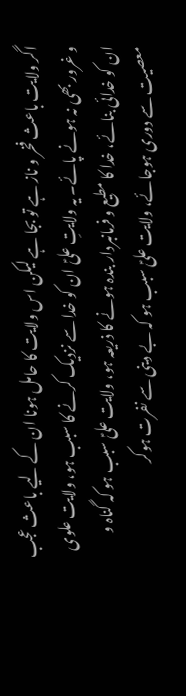اگر ولایت باعث فخر و ناز ہے تو بجا ہے لیکن اس ولایت کا حامل ہونا ان کے لیے باعث عجب و غرور بھی نہ ہونے پائے۔ یہ ولایتِ علیؑ ان کو خدا سے نزدیک کرنے کا سبب ہو، ولایت علوی ان کو خدائی بنائے، خدا کا مطیع و فرمانبردار بندہ ہونے کا ذریعہ ہو، ولایت علیؑ سبب ہو کہ گناہ و معصیت سے دوری ہوجائے، ولایت علیؑ سبب ہو کہ بے دینی سے نفرت ہوکر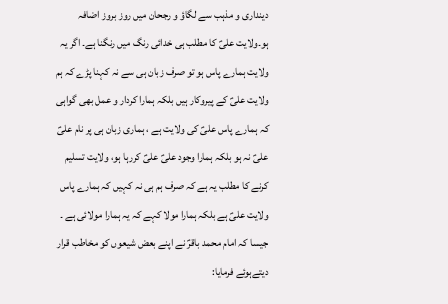دینداری و مذہب سے لگاؤ و رجحان میں روز بروز اضافہ ہو۔ولایت علیؑ کا مطلب ہی خدائی رنگ میں رنگنا ہے۔ اگر یہ ولایت ہمارے پاس ہو تو صرف زبان ہی سے نہ کہنا پڑے کہ ہم ولایت علیؑ کے پیروکار ہیں بلکہ ہمارا کردار و عمل بھی گواہی کہ ہمارے پاس علیؑ کی ولایت ہے ، ہماری زبان ہی پر نام علیؑ علیؑ نہ ہو بلکہ ہمارا وجود علیؑ علیؑ کررہا ہو، ولایت تسلیم کرنے کا مطلب یہ ہے کہ صرف ہم ہی نہ کہیں کہ ہمارے پاس ولایت علیؑ ہے بلکہ ہمارا مولا کہے کہ یہ ہمارا مولائی ہے ۔
جیسا کہ امام محمد باقرؑ نے اپنے بعض شیعوں کو مخاطب قرار دیتےہوئے فرمایا: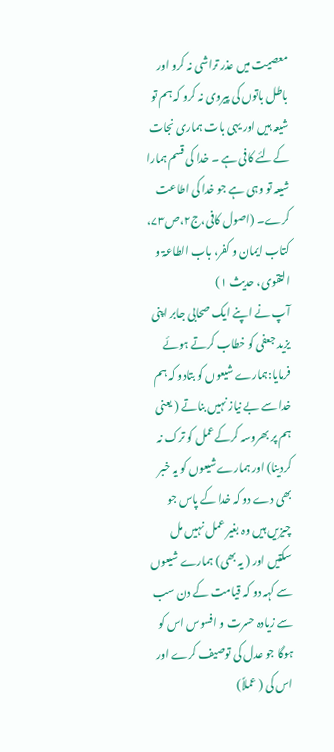معصیت میں عذر تراشی نہ کرو اور باطل باتوں کی پیروی نہ کرو کہ ہم تو شیعہ ہیں اور یہی بات ہماری نجات کےلئے کافی ہے ۔ خدا کی قسم ہمارا شیعہ تو وہی ہے جو خدا کی اطاعت کرے۔ (اصول کافی،ج۲،ص۷۳، کتاب ایمان و کفر، باب الطاعۃ و التقوی، حدیث ۱)
آپ نے اپنے ایک صحابی جابر اپنی یزید جعفی کو خطاب کرتے ہوئے فرمایا:ہمارے شیعوں کو بتادو کہ ہم خدا سے بے نیاز نہیں بناتے ( یعنی ہم پر بھروسہ کرکےعمل کو ترک نہ کردینا) اور ہمارےشیعوں کو یہ خبر بھی دے دو کہ خدا کے پاس جو چیزیں ہیں وہ بغیر عمل نہیں مل سکتیں اور ( یہ بھی) ہمارے شیعوں سے کہہ دو کہ قیامت کے دن سب سے زیادہ حسرت و افسوس اس کو ہوگا جو عدل کی توصیف کرے اور اس کی ( عملاً)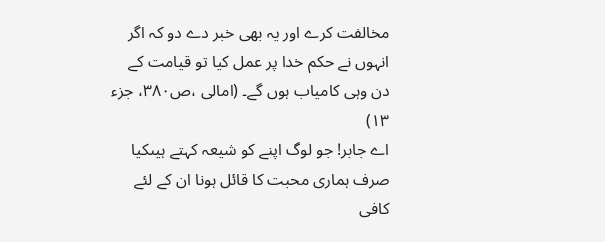مخالفت کرے اور یہ بھی خبر دے دو کہ اگر انہوں نے حکم خدا پر عمل کیا تو قیامت کے دن وہی کامیاب ہوں گے۔ (امالی ،ص۳۸۰، جزء ۱۳)
اے جابر! جو لوگ اپنے کو شیعہ کہتے ہیںکیا صرف ہماری محبت کا قائل ہونا ان کے لئے کافی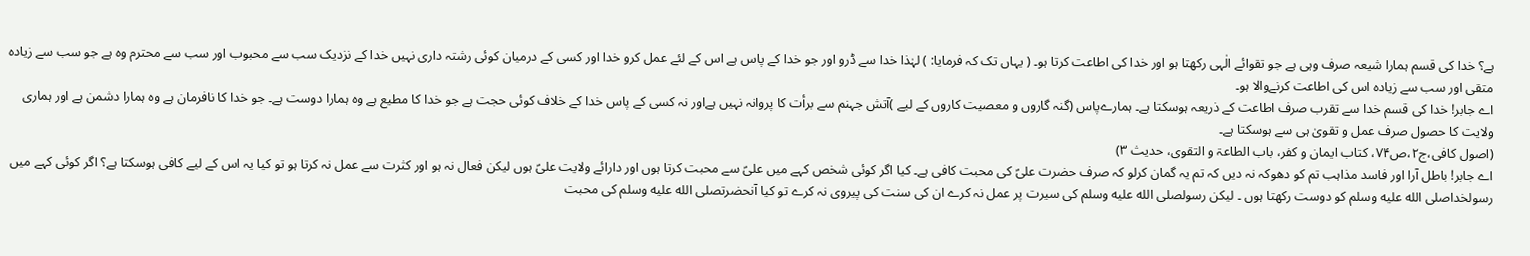ہے؟ خدا کی قسم ہمارا شیعہ صرف وہی ہے جو تقوائے الٰہی رکھتا ہو اور خدا کی اطاعت کرتا ہو۔ ( یہاں تک کہ فرمایا: ) لہٰذا خدا سے ڈرو اور جو خدا کے پاس ہے اس کے لئے عمل کرو خدا اور کسی کے درمیان کوئی رشتہ داری نہیں خدا کے نزدیک سب سے محبوب اور سب سے محترم وہ ہے جو سب سے زیادہ متقی اور سب سے زیادہ اس کی اطاعت کرنےوالا ہو۔
اے جابر! خدا کی قسم خدا سے تقرب صرف اطاعت کے ذریعہ ہوسکتا ہے۔ ہمارےپاس (گنہ گاروں و معصیت کاروں کے لیے )آتش جہنم سے برأت کا پروانہ نہیں ہےاور نہ کسی کے پاس خدا کے خلاف کوئی حجت ہے جو خدا کا مطیع ہے وہ ہمارا دوست ہے۔ جو خدا کا نافرمان ہے وہ ہمارا دشمن ہے اور ہماری ولایت کا حصول صرف عمل و تقویٰ ہی سے ہوسکتا ہے۔
(اصول کافی،ج۲،ص۷۴، کتاب ایمان و کفر، باب الطاعۃ و التقوی، حدیث ۳)
اے جابر! باطل آرا اور فاسد مذاہب تم کو دھوکہ نہ دیں کہ تم یہ گمان کرلو کہ صرف حضرت علیؑ کی محبت کافی ہے۔ کیا اگر کوئی شخص کہے میں علیؑ سے محبت کرتا ہوں اور دارائے ولایت علیؑ ہوں لیکن فعال نہ ہو اور کثرت سے عمل نہ کرتا ہو تو کیا یہ اس کے لیے کافی ہوسکتا ہے؟ اگر کوئی کہے میں رسولخداصلى الله عليه وسلم کو دوست رکھتا ہوں ۔ لیکن رسولصلى الله عليه وسلم کی سیرت پر عمل نہ کرے ان کی سنت کی پیروی نہ کرے تو کیا آنحضرتصلى الله عليه وسلم کی محبت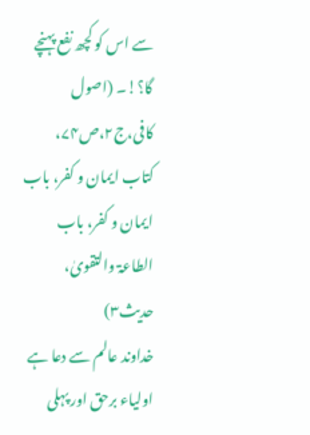سے اس کو کچھ نفع پہنچے گا؟!۔ (اصول کافی،ج۲،ص۷۴، کتاب ایمان و کفر، باب ایمان و کفر، باب الطاعۃ والتقویٰ، حدیث۳)
خداوند عالم سے دعا ہے اولیاء برحق اور پہلی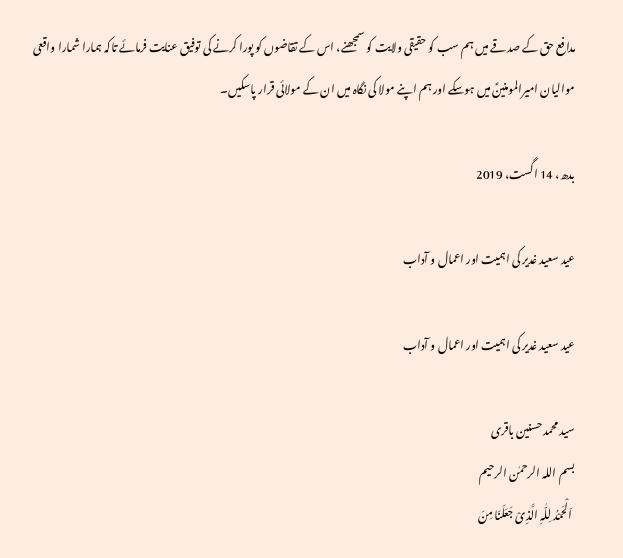مدافع حق کے صدقے میں ہم سب کو حقیقی ولایت کو سمجھنے، اس کے تقاضوں کو پورا کرنے کی توفیق عنایت فرمائے تاکہ ہمارا شمارا واقعی موالیان امیرالمومنینؑ میں ہوسکے اور ہم اپنے مولا کی نگاہ میں ان کے مولائی قرار پاسکیں۔

بدھ، 14 اگست، 2019

عید سعید غدیر کی اہمیت اور اعمال و آداب

عید سعید غدیر کی اہمیت اور اعمال و آداب

سید محمد حسنین باقری
بسم اللہ الرحمٰن الرحیم
 اَلْحَمْدُ لِلّٰہِ الَّذِیْ جَعَلَنَا مِنَ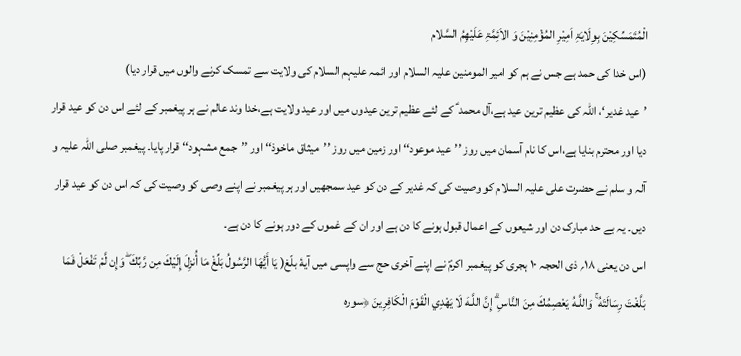الْمُتَمَسِّکِیْنَ بِوِلَایَۃِ اَمِیْرِ المُؤْمِنِیْنَ وَ الاَئِمَّۃِ عَلَیْھِمُ السَّلام
(اس خدا کی حمد ہے جس نے ہم کو امیر المومنین علیہ السلام اور ائمہ علیہم السلام کی ولایت سے تمسک کرنے والوں میں قرار دیا)
’عید غدیر‘، اللہ کی عظیم ترین عید ہے،آل محمد ؑ کے لئے عظیم ترین عیدوں میں اور عید ولایت ہے،خدا وند عالم نے ہر پیغمبر کے لئے اس دن کو عید قرار دیا اور محترم بنایا ہے،اس کا نام آسمان میں روز ’’عید موعود‘‘ اور زمین میں روز ’’میثاق ماخوذ‘‘ اور ’’جمع مشہود‘‘ قرار پایا۔ پیغمبر صلی اللہ علیہ و آلہ و سلم نے حضرت علی علیہ السلام کو وصیت کی کہ غدیر کے دن کو عید سمجھیں اور ہر پیغمبر نے اپنے وصی کو وصیت کی کہ اس دن کو عید قرار دیں۔ یہ بے حد مبارک دن اور شیعوں کے اعمال قبول ہونے کا دن ہے اور ان کے غموں کے دور ہونے کا دن ہے۔
اس دن یعنی ۱۸؍ ذی الحجہ ۱۰ ہجری کو پیغمبر اکرمؐ نے اپنے آخری حج سے واپسی میں آیهٔ بلّغ( يَا أَيُّهَا الرَّسُولُ بَلِّغْ مَا أُنزِلَ إِلَيْكَ مِن رَّبِّكَ ۖ وَإِن لَّمْ تَفْعَلْ فَمَا بَلَّغْتَ رِسَالَتَهُ ۚ وَاللَّـهُ يَعْصِمُكَ مِنَ النَّاسِ ۗ إِنَّ اللَّـهَ لَا يَهْدِي الْقَوْمَ الْكَافِرِينَ ﴿سورہ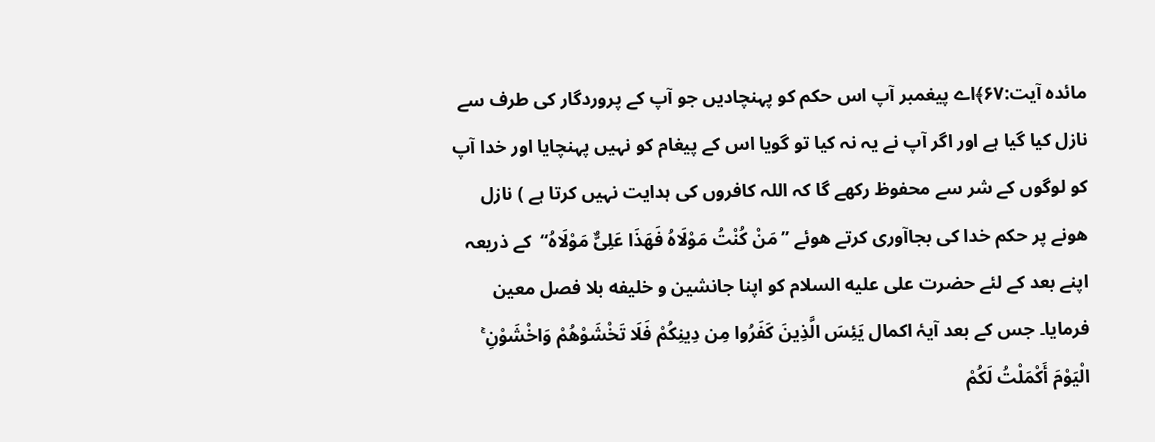مائدہ آیت:۶۷﴾اے پیغمبر آپ اس حکم کو پہنچادیں جو آپ کے پروردگار کی طرف سے نازل کیا گیا ہے اور اگر آپ نے یہ نہ کیا تو گویا اس کے پیغام کو نہیں پہنچایا اور خدا آپ کو لوگوں کے شر سے محفوظ رکھے گا کہ اللہ کافروں کی ہدایت نہیں کرتا ہے ) نازل هونے پر حكم خدا كی بجاآوری كرتے هوئے ’’مَنْ کُنْتُ مَوْلَاہُ فَھَذَا عَلِیٌّ مَوْلَاہُ‘‘  کے ذریعہ اپنے بعد كے لئے حضرت علی علیه السلام كو اپنا جانشین و خلیفه بلا فصل معین فرمایا۔ جس کے بعد آیۂ اكمال يَئِسَ الَّذِينَ كَفَرُوا مِن دِينِكُمْ فَلَا تَخْشَوْهُمْ وَاخْشَوْنِ ۚ الْيَوْمَ أَكْمَلْتُ لَكُمْ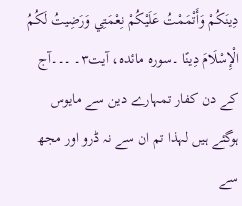دِينَكُمْ وَأَتْمَمْتُ عَلَيْكُمْ نِعْمَتِي وَرَضِيتُ لَكُمُ الْإِسْلَامَ دِينًا ۔سورہ مائدہ، آیت۳۔ ۔۔۔آج کے دن کفار تمہارے دین سے مایوس ہوگئے ہیں لہذا تم ان سے نہ ڈرو اور مجھ سے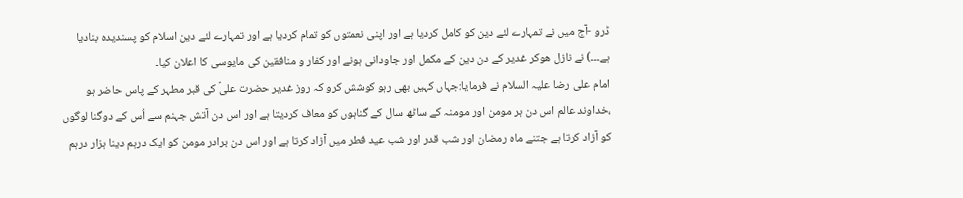ڈرو -آج میں نے تمہارے لئے دین کو کامل کردیا ہے اور اپنی نعمتوں کو تمام کردیا ہے اور تمہارے لئے دین اسلام کو پسندیدہ بنادیا ہے۔۔۔) نے نازل هوکر غدیر کے دن دین کے مکمل اور جاودانی ہونے اور کفار و منافقین کی مایوسی کا اعلان کیا۔
امام علی رضا علیہ السلام نے فرمایا:جہاں کہیں بھی رہو کوشش کرو کہ روز غدیر حضرت علیؑ کی قبر مطہر کے پاس حاضر ہو ،خداوند عالم اس دن ہر مومن اور مومنہ کے ساٹھ سال کے گناہوں کو معاف کردیتا ہے اور اس دن آتش جہنم سے اُس کے دوگنا لوگوں کو آزاد کرتا ہے جتنے ماہ رمضان اور شب قدر اور شب عید فطر میں آزاد کرتا ہے اور اس دن برادر مومن کو ایک درہم دینا ہزار درہم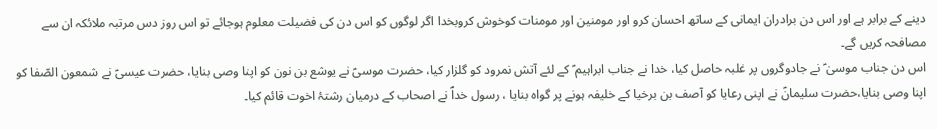دینے کے برابر ہے اور اس دن برادران ایمانی کے ساتھ احسان کرو اور مومنین اور مومنات کوخوش کروبخدا اگر لوگوں کو اس دن کی فضیلت معلوم ہوجائے تو اس روز دس مرتبہ ملائکہ ان سے مصافحہ کریں گے۔
اس دن جناب موسیٰ ؑ نے جادوگروں پر غلبہ حاصل کیا، خدا نے جناب ابراہیم ؑ کے لئے آتش نمرود کو گلزار کیا، حضرت موسیؑ نے یوشع بن نون کو اپنا وصی بنایا، حضرت عیسیؑ نے شمعون الصّفا کو اپنا وصی بنایا،حضرت سلیمانؑ نے اپنی رعایا کو آصف بن برخیا کے خلیفہ ہونے پر گواہ بنایا ، رسول خداؐ نے اصحاب کے درمیان رشتۂ اخوت قائم کیا۔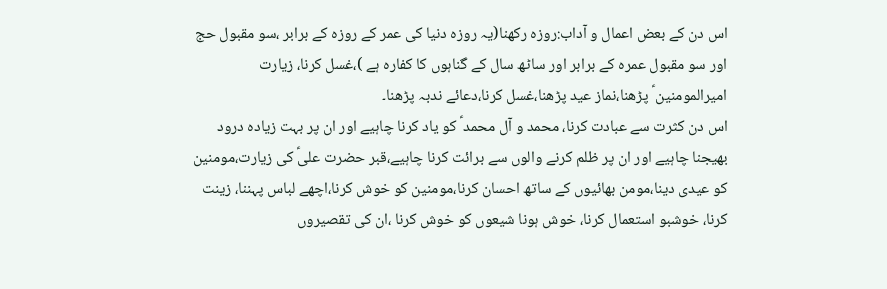اس دن کے بعض اعمال و آداب:روزہ رکھنا(یہ روزہ دنیا کی عمر کے روزہ کے برابر ،سو مقبول حج اور سو مقبول عمرہ کے برابر اور ساٹھ سال کے گناہوں کا کفارہ ہے )،غسل کرنا، زیارت امیرالمومنین ؑ پڑھنا،نماز عید پڑھنا،غسل کرنا،دعائے ندبہ پڑھنا۔
اس دن کثرت سے عبادت کرنا، محمد و آل محمد ؑ کو یاد کرنا چاہیے اور ان پر بہت زیادہ درود بھیجنا چاہیے اور ان پر ظلم کرنے والوں سے برائت کرنا چاہیے،قبر حضرت علیؑ کی زیارت،مومنین کو عیدی دینا،مومن بھائیوں کے ساتھ احسان کرنا،مومنین کو خوش کرنا،اچھے لباس پہننا، زینت کرنا، خوشبو استعمال کرنا، خوش ہونا شیعوں کو خوش کرنا ،ان کی تقصیروں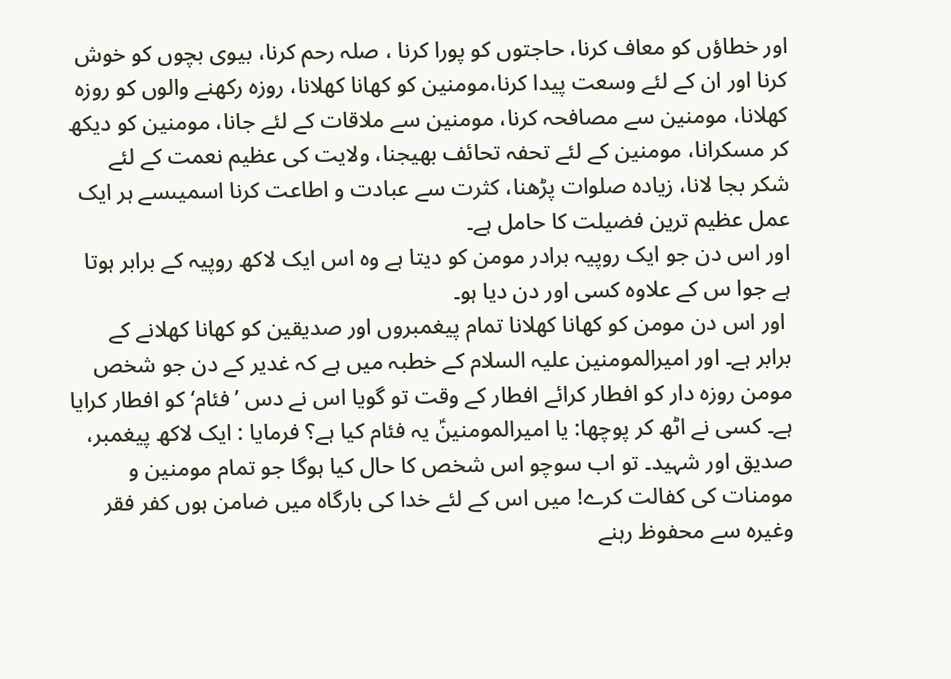اور خطاؤں کو معاف کرنا، حاجتوں کو پورا کرنا ، صلہ رحم کرنا، بیوی بچوں کو خوش کرنا اور ان کے لئے وسعت پیدا کرنا،مومنین کو کھانا کھلانا، روزہ رکھنے والوں کو روزہ کھلانا، مومنین سے مصافحہ کرنا، مومنین سے ملاقات کے لئے جانا، مومنین کو دیکھ کر مسکرانا، مومنین کے لئے تحفہ تحائف بھیجنا، ولایت کی عظیم نعمت کے لئے شکر بجا لانا، زیادہ صلوات پڑھنا، کثرت سے عبادت و اطاعت کرنا اسمیںسے ہر ایک عمل عظیم ترین فضیلت کا حامل ہے۔
اور اس دن جو ایک روپیہ برادر مومن کو دیتا ہے وہ اس ایک لاکھ روپیہ کے برابر ہوتا ہے جوا س کے علاوہ کسی اور دن دیا ہو۔
 اور اس دن مومن کو کھانا کھلانا تمام پیغمبروں اور صدیقین کو کھانا کھلانے کے برابر ہے۔ اور امیرالمومنین علیہ السلام کے خطبہ میں ہے کہ غدیر کے دن جو شخص مومن روزہ دار کو افطار کرائے افطار کے وقت تو گویا اس نے دس ’فئام‘ کو افطار کرایا ہے۔ کسی نے اٹھ کر پوچھا: یا امیرالمومنینؑ یہ فئام کیا ہے؟ فرمایا : ایک لاکھ پیغمبر، صدیق اور شہید۔ تو اب سوچو اس شخص کا حال کیا ہوگا جو تمام مومنین و مومنات کی کفالت کرے! میں اس کے لئے خدا کی بارگاہ میں ضامن ہوں کفر فقر وغیرہ سے محفوظ رہنے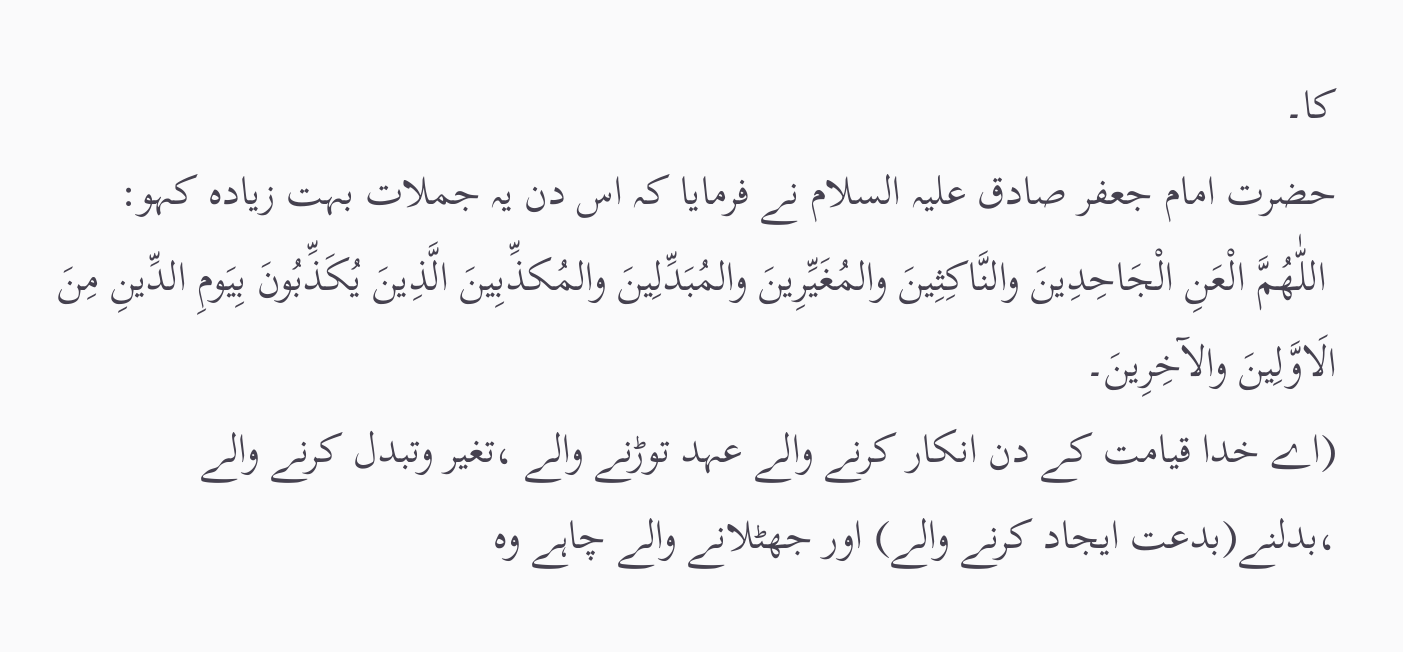کا۔
حضرت امام جعفر صادق علیہ السلام نے فرمایا کہ اس دن یہ جملات بہت زیادہ کہو:
 اللّٰھُمَّ الْعَنِ الْجَاحِدِینَ والنَّاکِثِینَ والمُغَیِّرِینَ والمُبَدِّلِینَ والمُکذِّبِینَ الَّذِینَ یُکَذِّبُونَ بِیَومِ الدِّینِ مِنَ الَاوَّلِینَ والآخِرِینَ۔
(اے خدا قیامت کے دن انکار کرنے والے عہد توڑنے والے ،تغیر وتبدل کرنے والے ،بدلنے(بدعت ایجاد کرنے والے) اور جھٹلانے والے چاہے وہ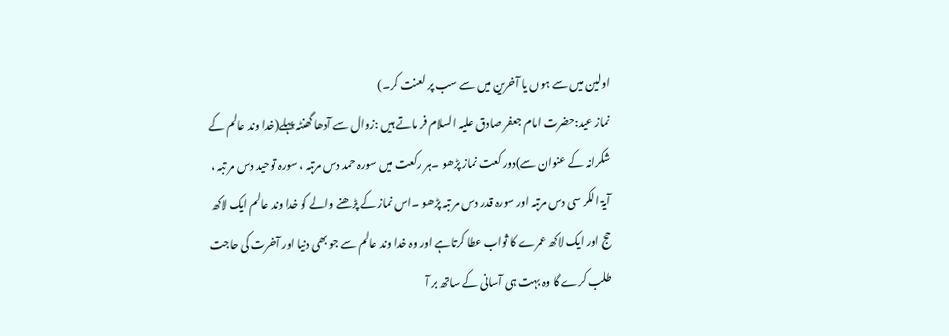اولین میں سے ہوں یا آخرین میں سے سب پر لعنت کر۔)
نماز عید:حضرت امام جعفر صادق علیہ السلام فر ماتے ہیں :زوال سے آدھا گھنٹہ پہلے(خدا وند عالم کے شکرانہ کے عنوان سے)دور کعت نماز پڑھو ۔ہر رکعت میں سورہ حمد دس مرتبہ ، سورہ توحید دس مر تبہ ، آیۃ الکر سی دس مرتبہ اور سورہ قدر دس مر تبہ پڑھو ۔اس نماز کے پڑھنے والے کو خدا وند عالم ایک لاکھ حج اور ایک لاکھ عمرے کا ثواب عطا کرتاہے اور وہ خدا وند عالم سے جو بھی دنیا اور آخرت کی حاجت طلب کرے گا وہ بہت ہی آسانی کے ساتھ بر آ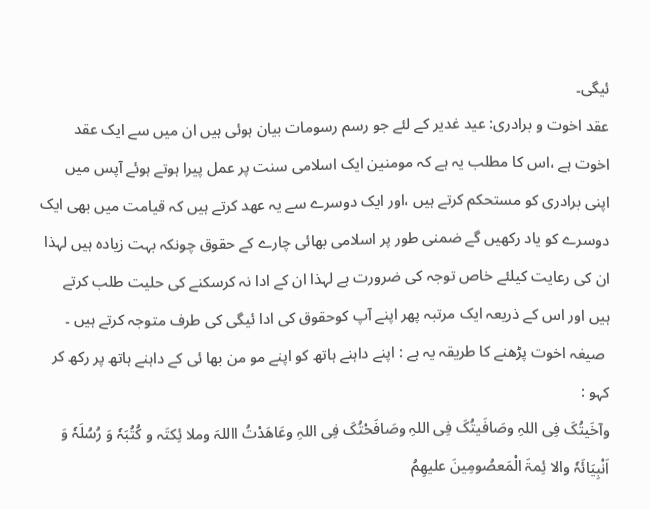ئیگی۔
عقد اخوت و برادری: عید غدیر کے لئے جو رسم رسومات بیان ہوئی ہیں ان میں سے ایک عقد اخوت ہے ،اس کا مطلب یہ ہے کہ مومنین ایک اسلامی سنت پر عمل پیرا ہوتے ہوئے آپس میں اپنی برادری کو مستحکم کرتے ہیں ،اور ایک دوسرے سے یہ عھد کرتے ہیں کہ قیامت میں بھی ایک دوسرے کو یاد رکھیں گے ضمنی طور پر اسلامی بھائی چارے کے حقوق چونکہ بہت زیادہ ہیں لہذا ان کی رعایت کیلئے خاص توجہ کی ضرورت ہے لہذا ان کے ادا نہ کرسکنے کی حلیت طلب کرتے ہیں اور اس کے ذریعہ ایک مرتبہ پھر اپنے آپ کوحقوق کی ادا ئیگی کی طرف متوجہ کرتے ہیں ۔
 صیغہ اخوت پڑھنے کا طریقہ یہ ہے : اپنے داہنے ہاتھ کو اپنے مو من بھا ئی کے داہنے ہاتھ پر رکھ کر کہو :
وآخَیتُکَ فِی اللہِ وصَافَیتُکَ فِی اللہِ وصَافَحْتُکَ فِی اللہِ وعَاھَدْتُ االلہَ وملا ئِکتَہ و کُتُبَہٗ وَ رُسُلَہٗ وَ اَنْبِیَائَہٗ والا ئِمۃَ الْمَعصُومِینَ علیھِمُ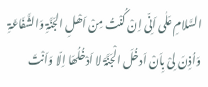السَّلامِ عَلٰی اَنِّی اِنْ کُنْتُ مِنْ اَھْلِ الجَنَّۃِ وَالشَّفَاعَۃِ وَاُذِنَ لِیْ بِاَنْ اَدخُلَ الْجَنَّۃَ لا اَدْخُلُھَا اِلّا وَاَنْتَ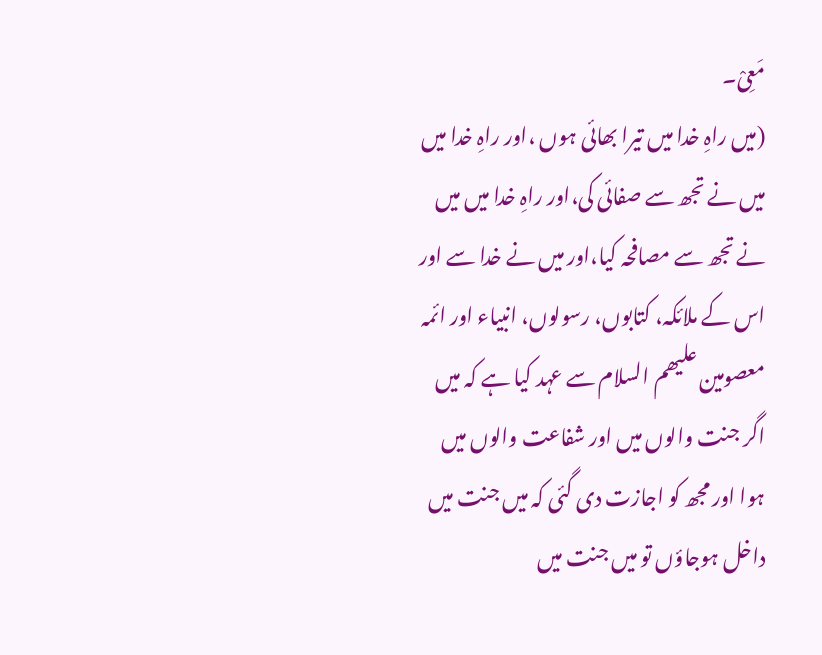مَعِیْ۔
(میں راہِ خدا میں تیرا بھائی ہوں ،اور راہِ خدا میں میں نے تجھ سے صفائی کی،اور راہِ خدا میں میں نے تجھ سے مصافحہ کیا،اور میں نے خدا سے اور اس کے ملائکہ، کتابوں، رسولوں، انبیاء اور ائمہ معصومین علیھم السلام سے عہد کیا ہے کہ میں اگر جنت والوں میں اور شفاعت والوں میں ہوا اور مجھ کو اجازت دی گئی کہ میں جنت میں داخل ہوجاؤں تو میں جنت میں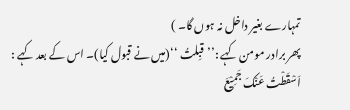تمہارے بغیر داخل نہ ہوں گا۔ )
پھر برادر مومن کہے :’’قبِلتُ ‘‘(میں نے قبول کیا)۔ اس کے بعد کہے : اَسْقَطْتُ عَنْکَ جَمِیْعَ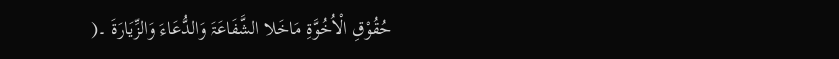حُقُوْقِ الْاُخُوَّۃِ مَاخَلا الشَّفَاعَۃَ وَالدُّعَاءَ وَالزِّیَارَۃَ ۔(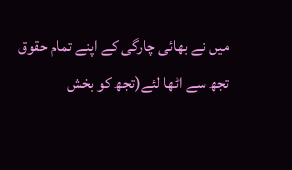میں نے بھائی چارگی کے اپنے تمام حقوق تجھ سے اٹھا لئے(تجھ کو بخش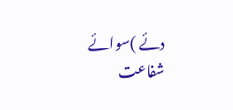دئے )سوائے شفاعت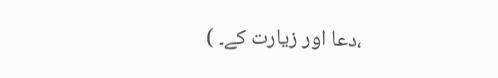،دعا اور زیارت کے۔ )